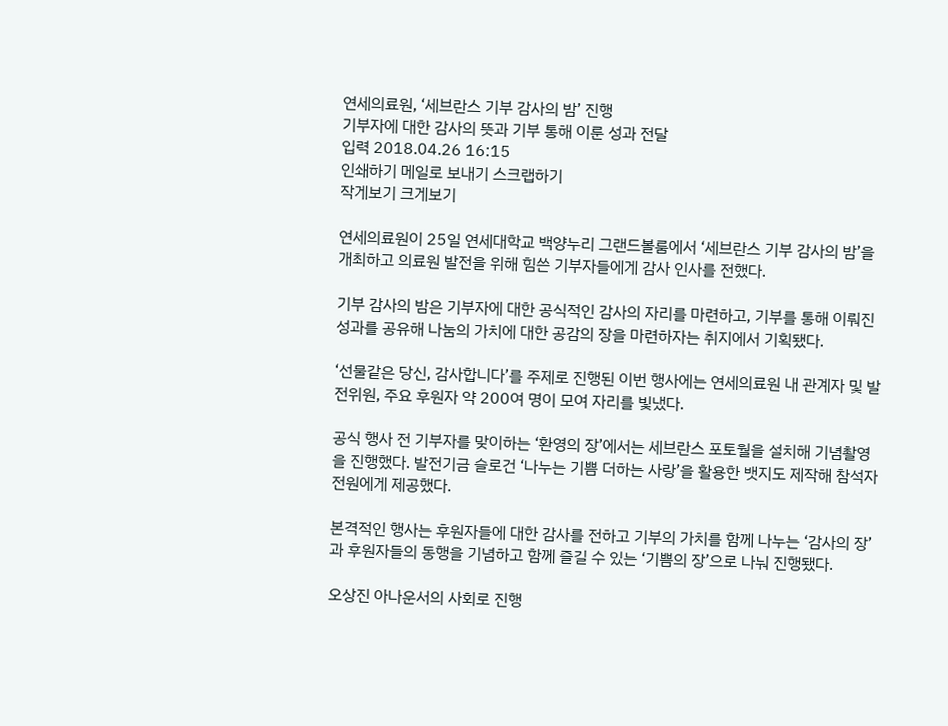연세의료원, ‘세브란스 기부 감사의 밤’ 진행
기부자에 대한 감사의 뜻과 기부 통해 이룬 성과 전달
입력 2018.04.26 16:15
인쇄하기 메일로 보내기 스크랩하기
작게보기 크게보기

연세의료원이 25일 연세대학교 백양누리 그랜드볼룸에서 ‘세브란스 기부 감사의 밤’을 개최하고 의료원 발전을 위해 힘쓴 기부자들에게 감사 인사를 전했다.

기부 감사의 밤은 기부자에 대한 공식적인 감사의 자리를 마련하고, 기부를 통해 이뤄진 성과를 공유해 나눔의 가치에 대한 공감의 장을 마련하자는 취지에서 기획됐다.

‘선물같은 당신, 감사합니다’를 주제로 진행된 이번 행사에는 연세의료원 내 관계자 및 발전위원, 주요 후원자 약 200여 명이 모여 자리를 빛냈다.

공식 행사 전 기부자를 맞이하는 ‘환영의 장’에서는 세브란스 포토월을 설치해 기념촬영을 진행했다. 발전기금 슬로건 ‘나누는 기쁨 더하는 사랑’을 활용한 뱃지도 제작해 참석자 전원에게 제공했다.

본격적인 행사는 후원자들에 대한 감사를 전하고 기부의 가치를 함께 나누는 ‘감사의 장’과 후원자들의 동행을 기념하고 함께 즐길 수 있는 ‘기쁨의 장’으로 나눠 진행됐다.

오상진 아나운서의 사회로 진행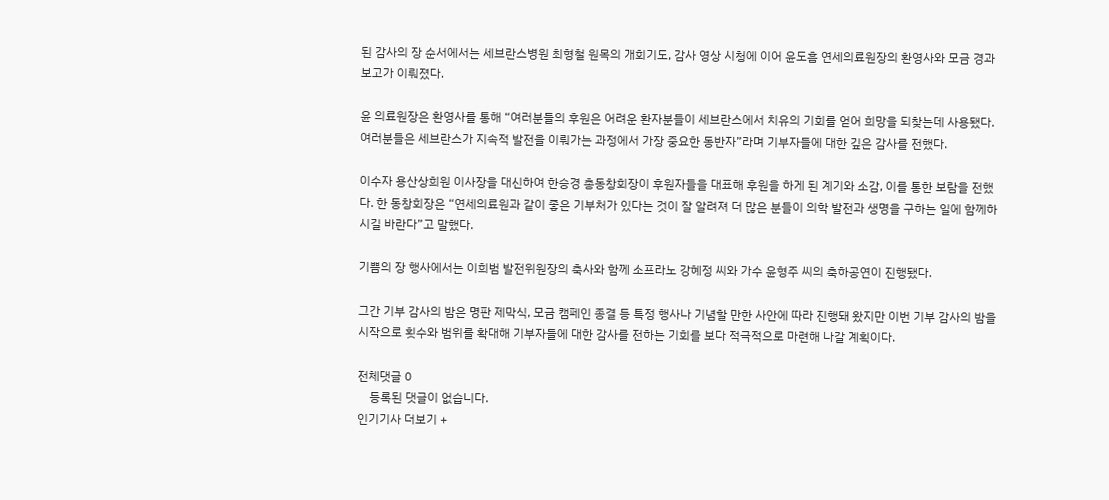된 감사의 장 순서에서는 세브란스병원 최형철 원목의 개회기도, 감사 영상 시청에 이어 윤도흠 연세의료원장의 환영사와 모금 경과보고가 이뤄졌다.

윤 의료원장은 환영사를 통해 “여러분들의 후원은 어려운 환자분들이 세브란스에서 치유의 기회를 얻어 희망을 되찾는데 사용됐다. 여러분들은 세브란스가 지속적 발전을 이뤄가는 과정에서 가장 중요한 동반자”라며 기부자들에 대한 깊은 감사를 전했다.

이수자 용산상희원 이사장을 대신하여 한승경 총동창회장이 후원자들을 대표해 후원을 하게 된 계기와 소감, 이를 통한 보람을 전했다. 한 동창회장은 “연세의료원과 같이 좋은 기부처가 있다는 것이 잘 알려져 더 많은 분들이 의학 발전과 생명을 구하는 일에 함께하시길 바란다”고 말했다.

기쁨의 장 행사에서는 이희범 발전위원장의 축사와 함께 소프라노 강혜정 씨와 가수 윤형주 씨의 축하공연이 진행됐다.

그간 기부 감사의 밤은 명판 제막식, 모금 캠페인 종결 등 특정 행사나 기념할 만한 사안에 따라 진행돼 왔지만 이번 기부 감사의 밤을 시작으로 횟수와 범위를 확대해 기부자들에 대한 감사를 전하는 기회를 보다 적극적으로 마련해 나갈 계획이다.

전체댓글 0
    등록된 댓글이 없습니다.
인기기사 더보기 +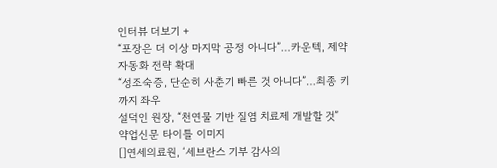인터뷰 더보기 +
“포장은 더 이상 마지막 공정 아니다”…카운텍, 제약 자동화 전략 확대
“성조숙증, 단순히 사춘기 빠른 것 아니다”…최종 키까지 좌우
설덕인 원장, “천연물 기반 질염 치료제 개발할 것”
약업신문 타이틀 이미지
[]연세의료원, ‘세브란스 기부 감사의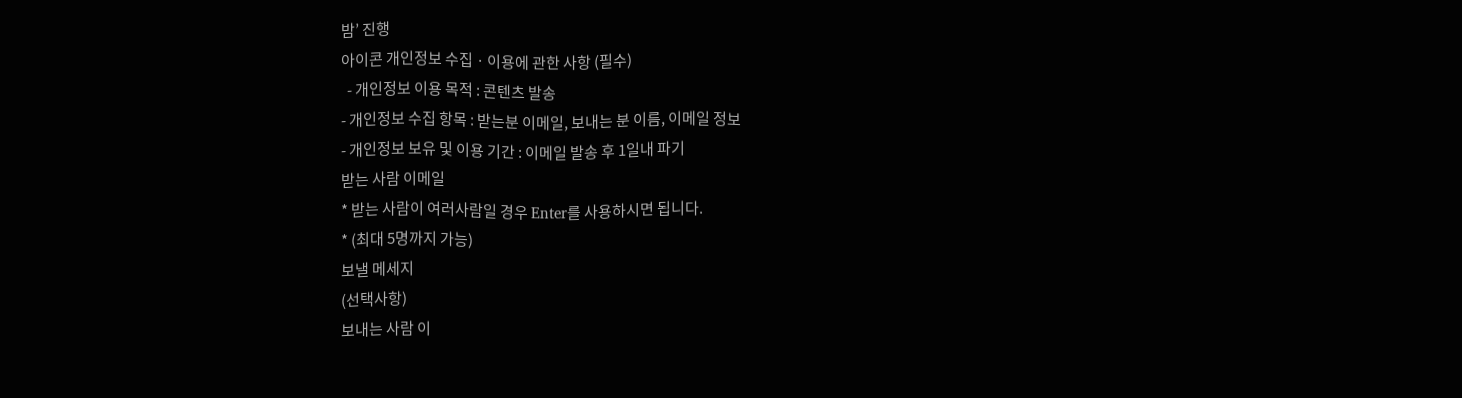밤’ 진행
아이콘 개인정보 수집 · 이용에 관한 사항 (필수)
  - 개인정보 이용 목적 : 콘텐츠 발송
- 개인정보 수집 항목 : 받는분 이메일, 보내는 분 이름, 이메일 정보
- 개인정보 보유 및 이용 기간 : 이메일 발송 후 1일내 파기
받는 사람 이메일
* 받는 사람이 여러사람일 경우 Enter를 사용하시면 됩니다.
* (최대 5명까지 가능)
보낼 메세지
(선택사항)
보내는 사람 이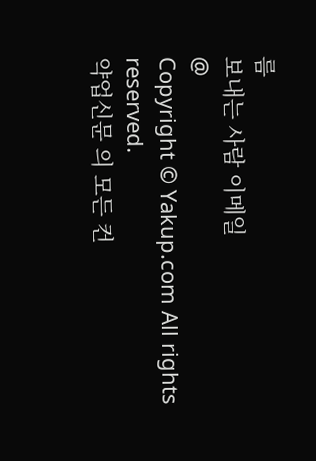름
보내는 사람 이메일
@
Copyright © Yakup.com All rights reserved.
약업신문 의 모든 컨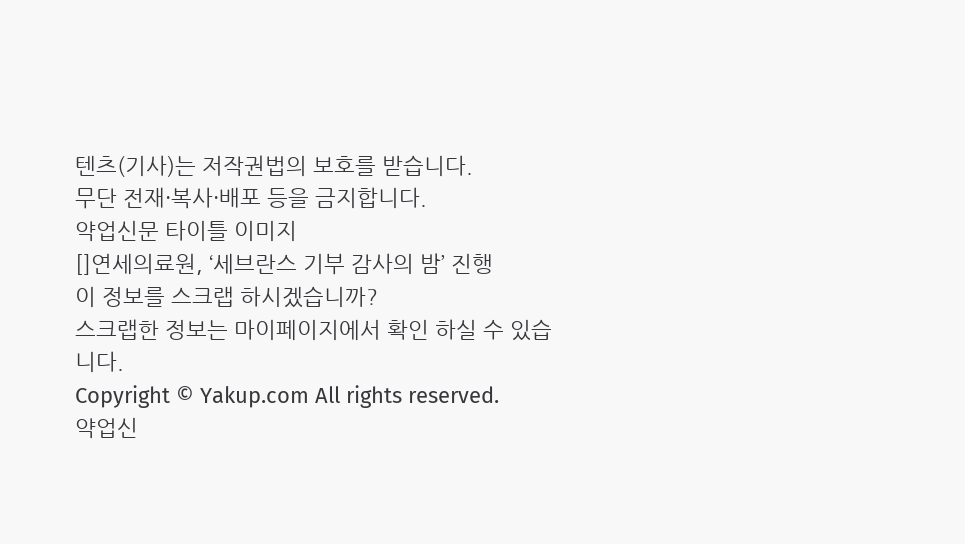텐츠(기사)는 저작권법의 보호를 받습니다.
무단 전재·복사·배포 등을 금지합니다.
약업신문 타이틀 이미지
[]연세의료원, ‘세브란스 기부 감사의 밤’ 진행
이 정보를 스크랩 하시겠습니까?
스크랩한 정보는 마이페이지에서 확인 하실 수 있습니다.
Copyright © Yakup.com All rights reserved.
약업신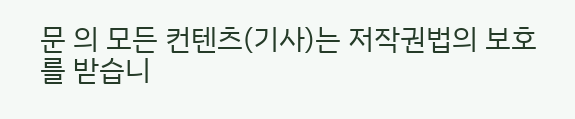문 의 모든 컨텐츠(기사)는 저작권법의 보호를 받습니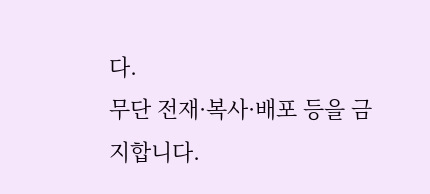다.
무단 전재·복사·배포 등을 금지합니다.